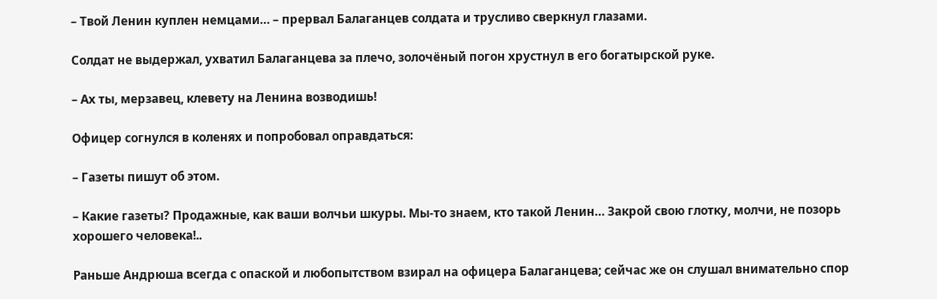– Твой Ленин куплен немцами… – прервал Балаганцев солдата и трусливо сверкнул глазами.

Солдат не выдержал, ухватил Балаганцева за плечо, золочёный погон хрустнул в его богатырской руке.

– Ах ты, мерзавец, клевету на Ленина возводишь!

Офицер согнулся в коленях и попробовал оправдаться:

– Газеты пишут об этом.

– Какие газеты? Продажные, как ваши волчьи шкуры. Мы-то знаем, кто такой Ленин… Закрой свою глотку, молчи, не позорь хорошего человека!..

Раньше Андрюша всегда с опаской и любопытством взирал на офицера Балаганцева; сейчас же он слушал внимательно спор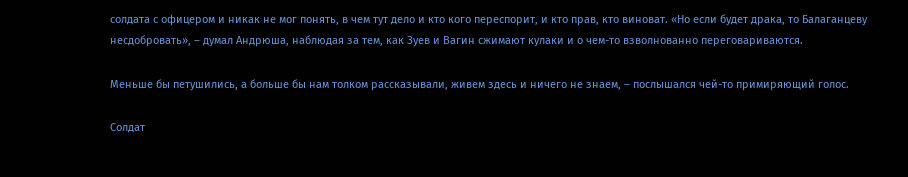солдата с офицером и никак не мог понять, в чем тут дело и кто кого переспорит, и кто прав, кто виноват. «Но если будет драка, то Балаганцеву несдобровать», – думал Андрюша, наблюдая за тем, как Зуев и Вагин сжимают кулаки и о чем-то взволнованно переговариваются.

Меньше бы петушились, а больше бы нам толком рассказывали, живем здесь и ничего не знаем, – послышался чей-то примиряющий голос.

Солдат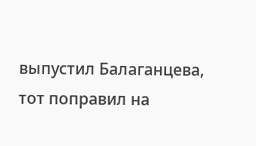выпустил Балаганцева, тот поправил на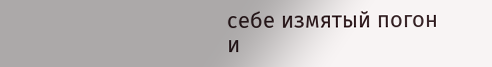себе измятый погон и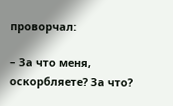проворчал:

– За что меня, оскорбляете? За что?